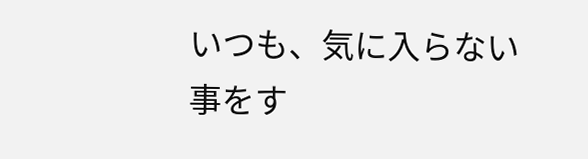いつも、気に入らない事をす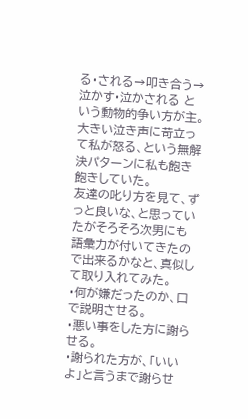る・される→叩き合う→泣かす・泣かされる という動物的争い方が主。大きい泣き声に苛立って私が怒る、という無解決パターンに私も飽き飽きしていた。
友達の叱り方を見て、ずっと良いな、と思っていたがそろそろ次男にも語彙力が付いてきたので出来るかなと、真似して取り入れてみた。
・何が嫌だったのか、口で説明させる。
・悪い事をした方に謝らせる。
・謝られた方が、「いいよ」と言うまで謝らせ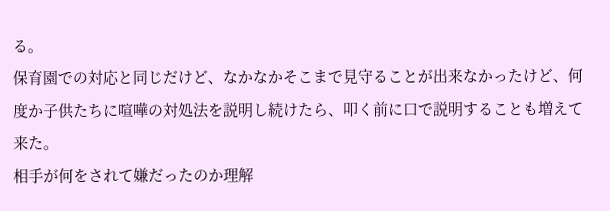る。
保育園での対応と同じだけど、なかなかそこまで見守ることが出来なかったけど、何度か子供たちに喧嘩の対処法を説明し続けたら、叩く前に口で説明することも増えて来た。
相手が何をされて嫌だったのか理解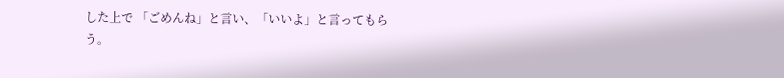した上で 「ごめんね」と言い、「いいよ」と言ってもらう。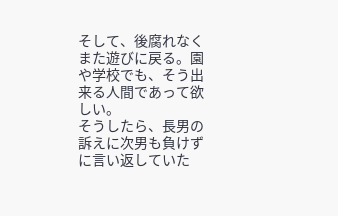そして、後腐れなくまた遊びに戻る。園や学校でも、そう出来る人間であって欲しい。
そうしたら、長男の訴えに次男も負けずに言い返していた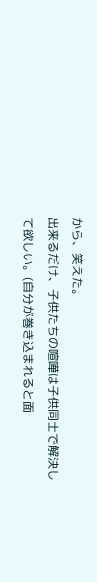から、笑えた。
出来るだけ、子供たちの喧嘩は子供同士で解決して欲しい。(自分が巻き込まれると面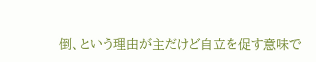倒、という理由が主だけど自立を促す意味で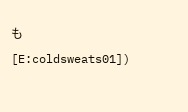も[E:coldsweats01])